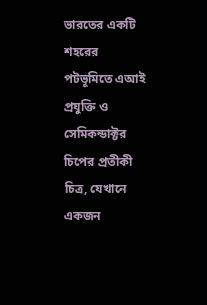ভারতের একটি শহরের পটভূমিতে এআই প্রযুক্তি ও সেমিকন্ডাক্টর চিপের প্রতীকী চিত্র, যেখানে একজন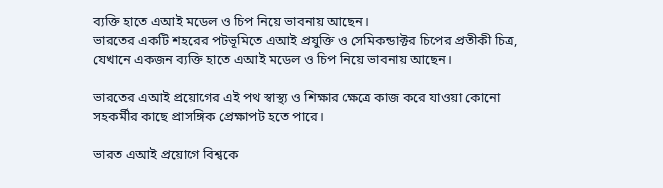ব্যক্তি হাতে এআই মডেল ও চিপ নিয়ে ভাবনায় আছেন।
ভারতের একটি শহরের পটভূমিতে এআই প্রযুক্তি ও সেমিকন্ডাক্টর চিপের প্রতীকী চিত্র, যেখানে একজন ব্যক্তি হাতে এআই মডেল ও চিপ নিয়ে ভাবনায় আছেন।

ভারতের এআই প্রয়োগের এই পথ স্বাস্থ্য ও শিক্ষার ক্ষেত্রে কাজ করে যাওয়া কোনো সহকর্মীর কাছে প্রাসঙ্গিক প্রেক্ষাপট হতে পারে।

ভারত এআই প্রয়োগে বিশ্বকে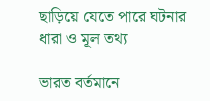ছাড়িয়ে যেতে পারে ঘটনার ধারা ও মূল তথ্য

ভারত বর্তমানে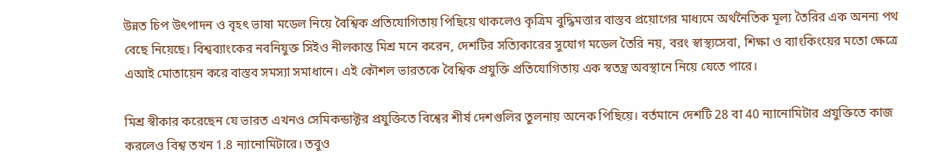উন্নত চিপ উৎপাদন ও বৃহৎ ভাষা মডেল নিয়ে বৈশ্বিক প্রতিযোগিতায় পিছিয়ে থাকলেও কৃত্রিম বুদ্ধিমত্তার বাস্তব প্রয়োগের মাধ্যমে অর্থনৈতিক মূল্য তৈরির এক অনন্য পথ বেছে নিয়েছে। বিশ্বব্যাংকের নবনিযুক্ত সিইও নীলকান্ত মিশ্র মনে করেন, দেশটির সত্যিকারের সুযোগ মডেল তৈরি নয়, বরং স্বাস্থ্যসেবা, শিক্ষা ও ব্যাংকিংয়ের মতো ক্ষেত্রে এআই মোতায়েন করে বাস্তব সমস্যা সমাধানে। এই কৌশল ভারতকে বৈশ্বিক প্রযুক্তি প্রতিযোগিতায় এক স্বতন্ত্র অবস্থানে নিয়ে যেতে পারে।

মিশ্র স্বীকার করেছেন যে ভারত এখনও সেমিকন্ডাক্টর প্রযুক্তিতে বিশ্বের শীর্ষ দেশগুলির তুলনায় অনেক পিছিয়ে। বর্তমানে দেশটি 28 বা 40 ন্যানোমিটার প্রযুক্তিতে কাজ করলেও বিশ্ব তখন 1.8 ন্যানোমিটারে। তবুও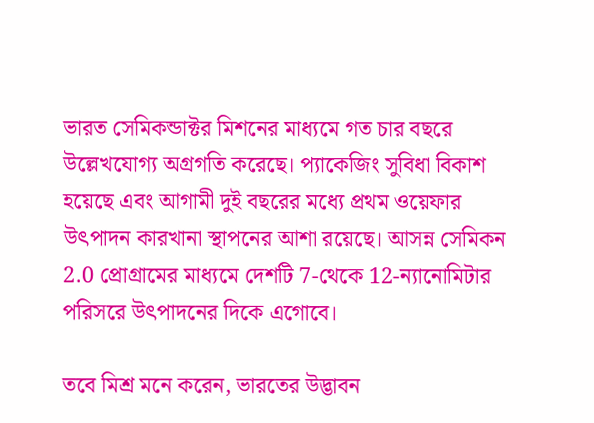ভারত সেমিকন্ডাক্টর মিশনের মাধ্যমে গত চার বছরে উল্লেখযোগ্য অগ্রগতি করেছে। প্যাকেজিং সুবিধা বিকাশ হয়েছে এবং আগামী দুই বছরের মধ্যে প্রথম ওয়েফার উৎপাদন কারখানা স্থাপনের আশা রয়েছে। আসন্ন সেমিকন 2.0 প্রোগ্রামের মাধ্যমে দেশটি 7-থেকে 12-ন্যানোমিটার পরিসরে উৎপাদনের দিকে এগোবে।

তবে মিশ্র মনে করেন, ভারতের উদ্ভাবন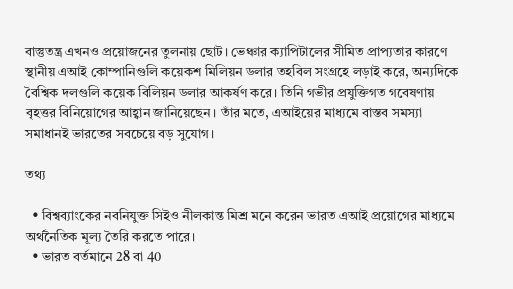বাস্তুতন্ত্র এখনও প্রয়োজনের তুলনায় ছোট। ভেঞ্চার ক্যাপিটালের সীমিত প্রাপ্যতার কারণে স্থানীয় এআই কোম্পানিগুলি কয়েকশ মিলিয়ন ডলার তহবিল সংগ্রহে লড়াই করে, অন্যদিকে বৈশ্বিক দলগুলি কয়েক বিলিয়ন ডলার আকর্ষণ করে। তিনি গভীর প্রযুক্তিগত গবেষণায় বৃহত্তর বিনিয়োগের আহ্বান জানিয়েছেন। তাঁর মতে, এআইয়ের মাধ্যমে বাস্তব সমস্যা সমাধানই ভারতের সবচেয়ে বড় সুযোগ।

তথ্য

  • বিশ্বব্যাংকের নবনিযুক্ত সিইও নীলকান্ত মিশ্র মনে করেন ভারত এআই প্রয়োগের মাধ্যমে অর্থনৈতিক মূল্য তৈরি করতে পারে।
  • ভারত বর্তমানে 28 বা 40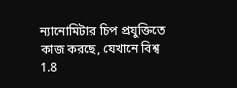ন্যানোমিটার চিপ প্রযুক্তিতে কাজ করছে, যেখানে বিশ্ব 1.8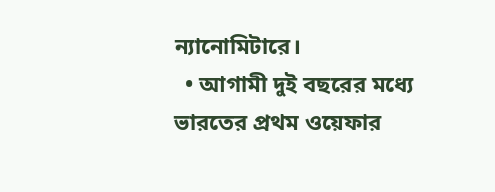ন্যানোমিটারে।
  • আগামী দুই বছরের মধ্যে ভারতের প্রথম ওয়েফার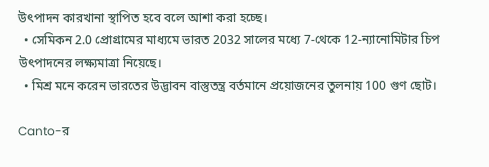উৎপাদন কারখানা স্থাপিত হবে বলে আশা করা হচ্ছে।
  • সেমিকন 2.0 প্রোগ্রামের মাধ্যমে ভারত 2032 সালের মধ্যে 7-থেকে 12-ন্যানোমিটার চিপ উৎপাদনের লক্ষ্যমাত্রা নিয়েছে।
  • মিশ্র মনে করেন ভারতের উদ্ভাবন বাস্তুতন্ত্র বর্তমানে প্রয়োজনের তুলনায় 100 গুণ ছোট।

Canto-র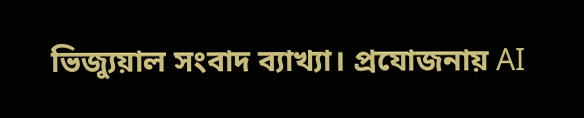ভিজ্যুয়াল সংবাদ ব্যাখ্যা। প্রযোজনায় AI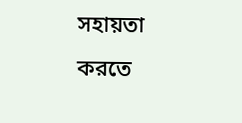সহায়তা করতে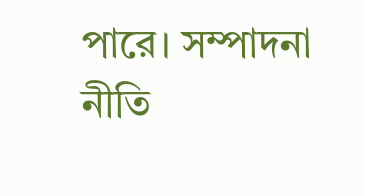পারে। সম্পাদনা নীতি